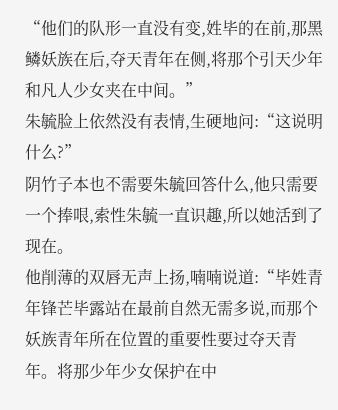“他们的队形一直没有变,姓毕的在前,那黑鳞妖族在后,夺天青年在侧,将那个引天少年和凡人少女夹在中间。”
朱毓脸上依然没有表情,生硬地问:“这说明什么?”
阴竹子本也不需要朱毓回答什么,他只需要一个捧哏,索性朱毓一直识趣,所以她活到了现在。
他削薄的双唇无声上扬,喃喃说道:“毕姓青年锋芒毕露站在最前自然无需多说,而那个妖族青年所在位置的重要性要过夺天青年。将那少年少女保护在中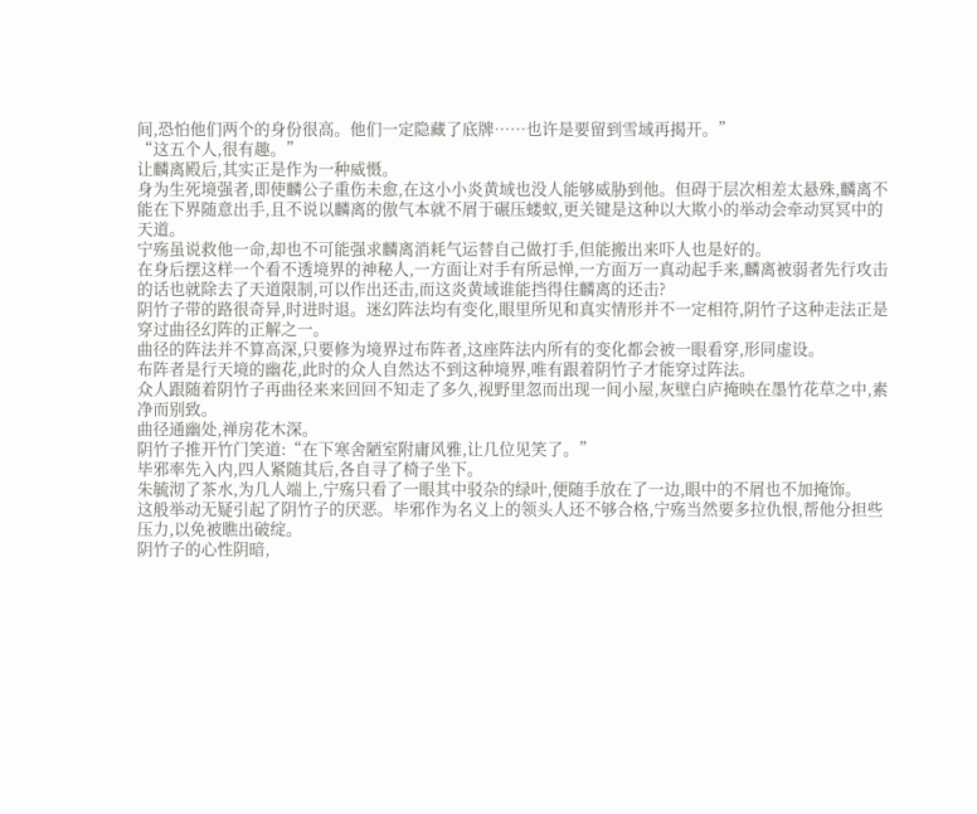间,恐怕他们两个的身份很高。他们一定隐藏了底牌……也许是要留到雪域再揭开。”
“这五个人,很有趣。”
让麟离殿后,其实正是作为一种威慑。
身为生死境强者,即使麟公子重伤未愈,在这小小炎黄域也没人能够威胁到他。但碍于层次相差太悬殊,麟离不能在下界随意出手,且不说以麟离的傲气本就不屑于碾压蝼蚁,更关键是这种以大欺小的举动会牵动冥冥中的天道。
宁殇虽说救他一命,却也不可能强求麟离消耗气运替自己做打手,但能搬出来吓人也是好的。
在身后摆这样一个看不透境界的神秘人,一方面让对手有所忌惮,一方面万一真动起手来,麟离被弱者先行攻击的话也就除去了天道限制,可以作出还击,而这炎黄域谁能挡得住麟离的还击?
阴竹子带的路很奇异,时进时退。迷幻阵法均有变化,眼里所见和真实情形并不一定相符,阴竹子这种走法正是穿过曲径幻阵的正解之一。
曲径的阵法并不算高深,只要修为境界过布阵者,这座阵法内所有的变化都会被一眼看穿,形同虚设。
布阵者是行天境的幽花,此时的众人自然达不到这种境界,唯有跟着阴竹子才能穿过阵法。
众人跟随着阴竹子再曲径来来回回不知走了多久,视野里忽而出现一间小屋,灰壁白庐掩映在墨竹花草之中,素净而别致。
曲径通幽处,禅房花木深。
阴竹子推开竹门笑道:“在下寒舍陋室附庸风雅,让几位见笑了。”
毕邪率先入内,四人紧随其后,各自寻了椅子坐下。
朱毓沏了茶水,为几人端上,宁殇只看了一眼其中驳杂的绿叶,便随手放在了一边,眼中的不屑也不加掩饰。
这般举动无疑引起了阴竹子的厌恶。毕邪作为名义上的领头人还不够合格,宁殇当然要多拉仇恨,帮他分担些压力,以免被瞧出破绽。
阴竹子的心性阴暗,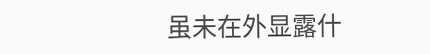虽未在外显露什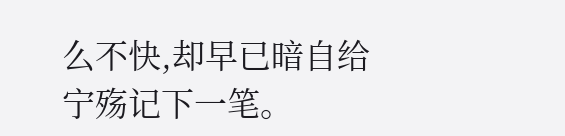么不快,却早已暗自给宁殇记下一笔。